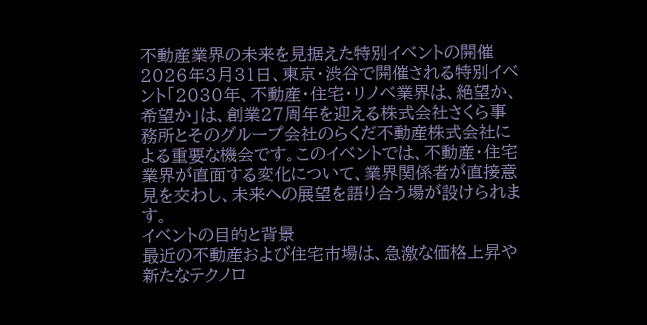不動産業界の未来を見据えた特別イベントの開催
2026年3月31日、東京・渋谷で開催される特別イベント「2030年、不動産・住宅・リノベ業界は、絶望か、希望か」は、創業27周年を迎える株式会社さくら事務所とそのグループ会社のらくだ不動産株式会社による重要な機会です。このイベントでは、不動産・住宅業界が直面する変化について、業界関係者が直接意見を交わし、未来への展望を語り合う場が設けられます。
イベントの目的と背景
最近の不動産および住宅市場は、急激な価格上昇や新たなテクノロ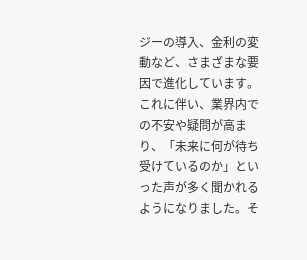ジーの導入、金利の変動など、さまざまな要因で進化しています。これに伴い、業界内での不安や疑問が高まり、「未来に何が待ち受けているのか」といった声が多く聞かれるようになりました。そ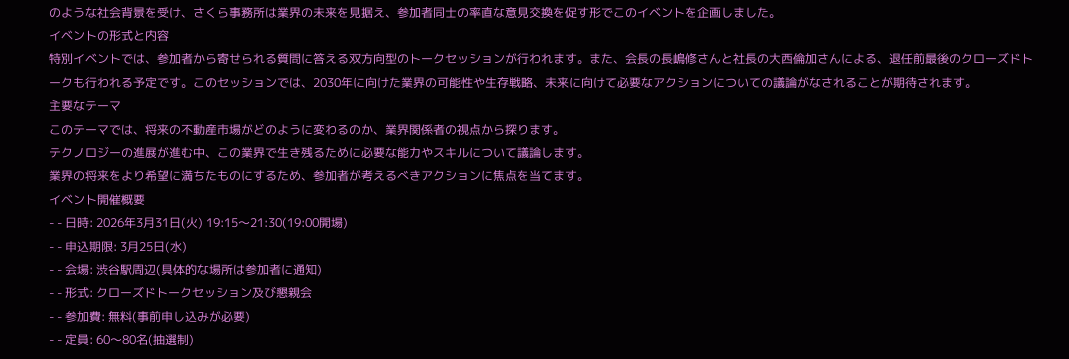のような社会背景を受け、さくら事務所は業界の未来を見据え、参加者同士の率直な意見交換を促す形でこのイベントを企画しました。
イベントの形式と内容
特別イベントでは、参加者から寄せられる質問に答える双方向型のトークセッションが行われます。また、会長の長嶋修さんと社長の大西倫加さんによる、退任前最後のクローズドトークも行われる予定です。このセッションでは、2030年に向けた業界の可能性や生存戦略、未来に向けて必要なアクションについての議論がなされることが期待されます。
主要なテーマ
このテーマでは、将来の不動産市場がどのように変わるのか、業界関係者の視点から探ります。
テクノロジーの進展が進む中、この業界で生き残るために必要な能力やスキルについて議論します。
業界の将来をより希望に満ちたものにするため、参加者が考えるべきアクションに焦点を当てます。
イベント開催概要
- - 日時: 2026年3月31日(火) 19:15〜21:30(19:00開場)
- - 申込期限: 3月25日(水)
- - 会場: 渋谷駅周辺(具体的な場所は参加者に通知)
- - 形式: クローズドトークセッション及び懇親会
- - 参加費: 無料(事前申し込みが必要)
- - 定員: 60〜80名(抽選制)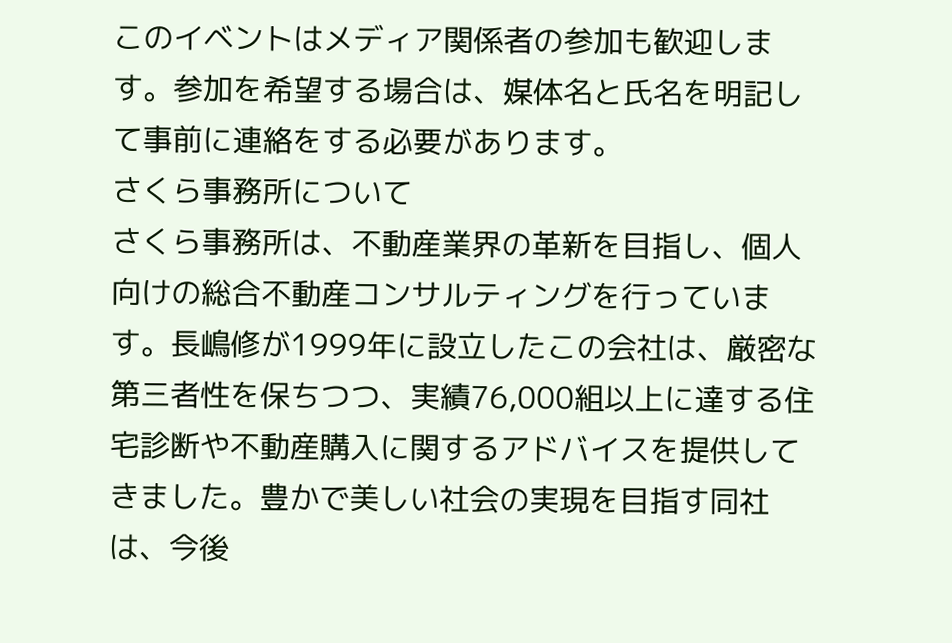このイベントはメディア関係者の参加も歓迎します。参加を希望する場合は、媒体名と氏名を明記して事前に連絡をする必要があります。
さくら事務所について
さくら事務所は、不動産業界の革新を目指し、個人向けの総合不動産コンサルティングを行っています。長嶋修が1999年に設立したこの会社は、厳密な第三者性を保ちつつ、実績76,000組以上に達する住宅診断や不動産購入に関するアドバイスを提供してきました。豊かで美しい社会の実現を目指す同社は、今後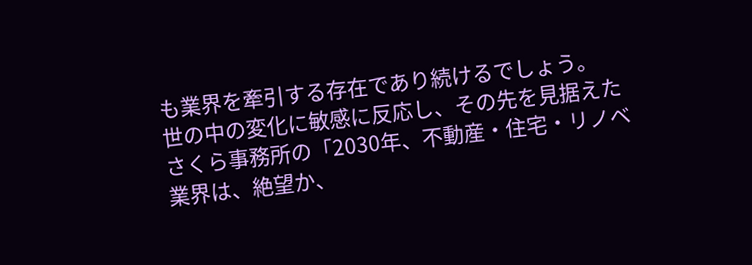も業界を牽引する存在であり続けるでしょう。
世の中の変化に敏感に反応し、その先を見据えたさくら事務所の「2030年、不動産・住宅・リノベ業界は、絶望か、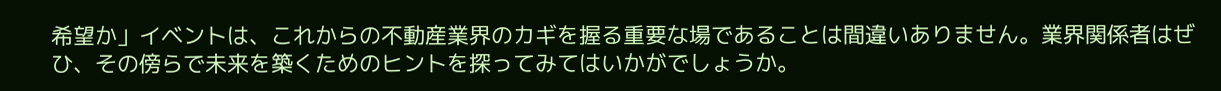希望か」イベントは、これからの不動産業界のカギを握る重要な場であることは間違いありません。業界関係者はぜひ、その傍らで未来を築くためのヒントを探ってみてはいかがでしょうか。